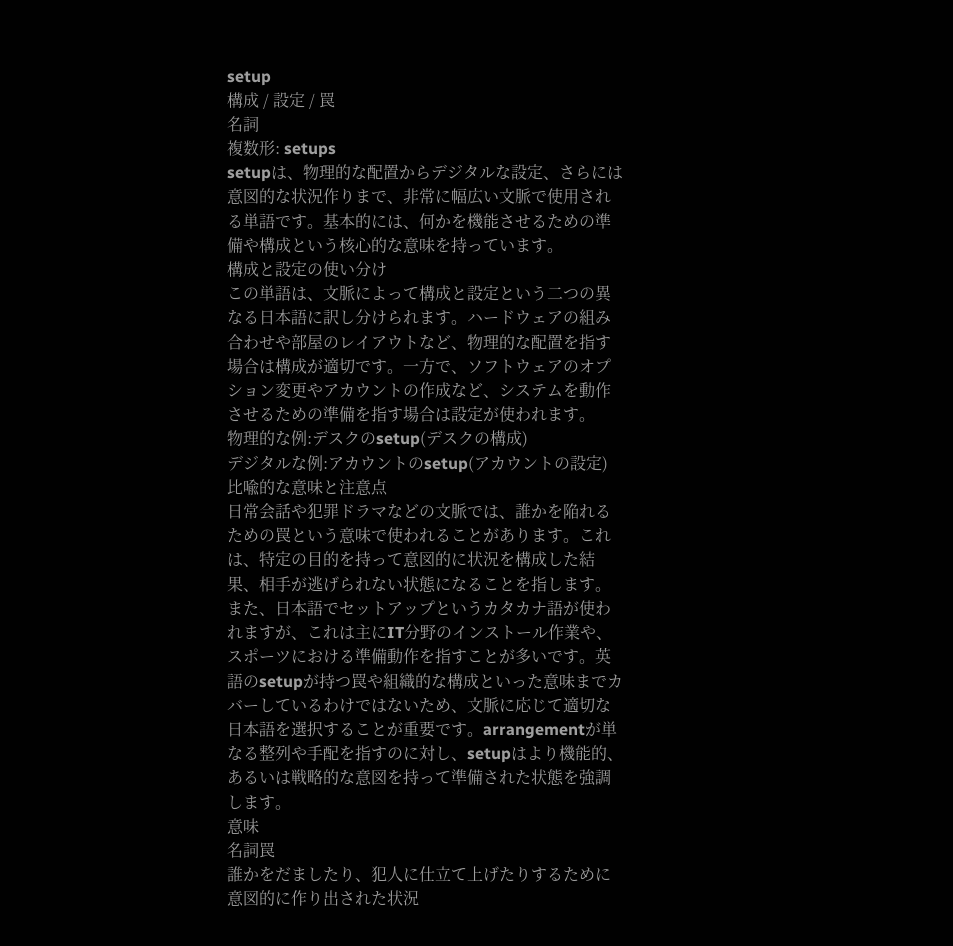setup
構成 / 設定 / 罠
名詞
複数形: setups
setupは、物理的な配置からデジタルな設定、さらには意図的な状況作りまで、非常に幅広い文脈で使用される単語です。基本的には、何かを機能させるための準備や構成という核心的な意味を持っています。
構成と設定の使い分け
この単語は、文脈によって構成と設定という二つの異なる日本語に訳し分けられます。ハードウェアの組み合わせや部屋のレイアウトなど、物理的な配置を指す場合は構成が適切です。一方で、ソフトウェアのオプション変更やアカウントの作成など、システムを動作させるための準備を指す場合は設定が使われます。
物理的な例:デスクのsetup(デスクの構成)
デジタルな例:アカウントのsetup(アカウントの設定)
比喩的な意味と注意点
日常会話や犯罪ドラマなどの文脈では、誰かを陥れるための罠という意味で使われることがあります。これは、特定の目的を持って意図的に状況を構成した結果、相手が逃げられない状態になることを指します。
また、日本語でセットアップというカタカナ語が使われますが、これは主にIT分野のインストール作業や、スポーツにおける準備動作を指すことが多いです。英語のsetupが持つ罠や組織的な構成といった意味までカバーしているわけではないため、文脈に応じて適切な日本語を選択することが重要です。arrangementが単なる整列や手配を指すのに対し、setupはより機能的、あるいは戦略的な意図を持って準備された状態を強調します。
意味
名詞罠
誰かをだましたり、犯人に仕立て上げたりするために意図的に作り出された状況